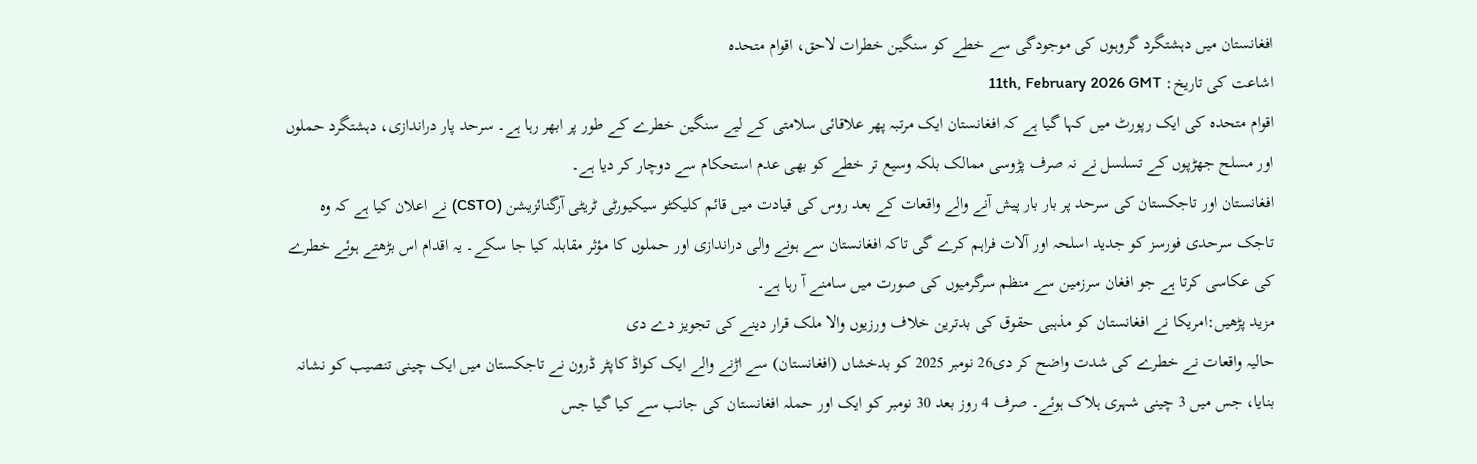افغانستان میں دہشتگرد گروہوں کی موجودگی سے خطے کو سنگین خطرات لاحق، اقوام متحدہ
اشاعت کی تاریخ: 11th, February 2026 GMT
اقوام متحدہ کی ایک رپورٹ میں کہا گیا ہے کہ افغانستان ایک مرتبہ پھر علاقائی سلامتی کے لیے سنگین خطرے کے طور پر ابھر رہا ہے۔ سرحد پار دراندازی، دہشتگرد حملوں اور مسلح جھڑپوں کے تسلسل نے نہ صرف پڑوسی ممالک بلکہ وسیع تر خطے کو بھی عدم استحکام سے دوچار کر دیا ہے۔
افغانستان اور تاجکستان کی سرحد پر بار بار پیش آنے والے واقعات کے بعد روس کی قیادت میں قائم کلیکٹو سیکیورٹی ٹریٹی آرگنائزیشن (CSTO) نے اعلان کیا ہے کہ وہ تاجک سرحدی فورسز کو جدید اسلحہ اور آلات فراہم کرے گی تاکہ افغانستان سے ہونے والی دراندازی اور حملوں کا مؤثر مقابلہ کیا جا سکے۔ یہ اقدام اس بڑھتے ہوئے خطرے کی عکاسی کرتا ہے جو افغان سرزمین سے منظم سرگرمیوں کی صورت میں سامنے آ رہا ہے۔
مزید پڑھیں:امریکا نے افغانستان کو مذہبی حقوق کی بدترین خلاف ورزیوں والا ملک قرار دینے کی تجویز دے دی
حالیہ واقعات نے خطرے کی شدت واضح کر دی26 نومبر 2025 کو بدخشاں (افغانستان) سے اڑنے والے ایک کواڈ کاپٹر ڈرون نے تاجکستان میں ایک چینی تنصیب کو نشانہ بنایا، جس میں 3 چینی شہری ہلاک ہوئے۔ صرف 4 روز بعد 30 نومبر کو ایک اور حملہ افغانستان کی جانب سے کیا گیا جس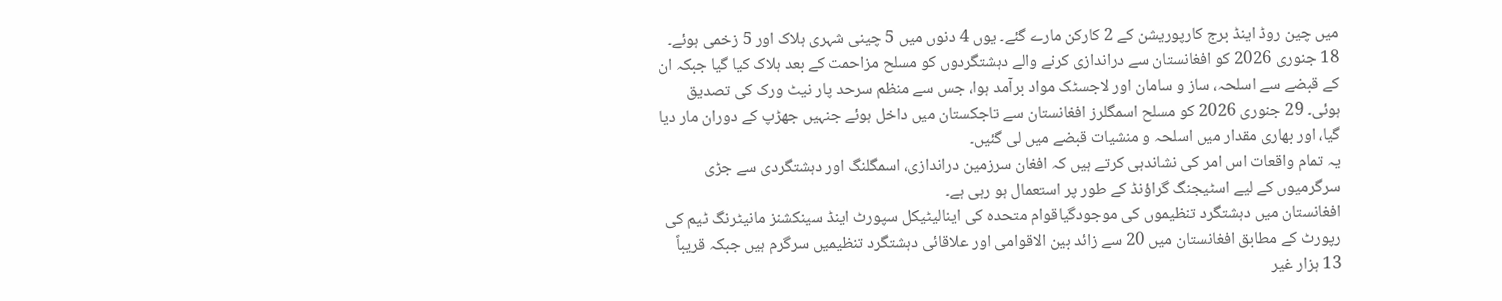میں چین روڈ اینڈ برج کارپوریشن کے 2 کارکن مارے گئے۔ یوں 4 دنوں میں 5 چینی شہری ہلاک اور 5 زخمی ہوئے۔
18 جنوری 2026 کو افغانستان سے دراندازی کرنے والے دہشتگردوں کو مسلح مزاحمت کے بعد ہلاک کیا گیا جبکہ ان کے قبضے سے اسلحہ، ساز و سامان اور لاجسٹک مواد برآمد ہوا، جس سے منظم سرحد پار نیٹ ورک کی تصدیق ہوئی۔ 29 جنوری 2026 کو مسلح اسمگلرز افغانستان سے تاجکستان میں داخل ہوئے جنہیں جھڑپ کے دوران مار دیا گیا، اور بھاری مقدار میں اسلحہ و منشیات قبضے میں لی گئیں۔
یہ تمام واقعات اس امر کی نشاندہی کرتے ہیں کہ افغان سرزمین دراندازی، اسمگلنگ اور دہشتگردی سے جڑی سرگرمیوں کے لیے اسٹیجنگ گراؤنڈ کے طور پر استعمال ہو رہی ہے۔
افغانستان میں دہشتگرد تنظیموں کی موجودگیاقوام متحدہ کی اینالیٹیکل سپورٹ اینڈ سینکشنز مانیٹرنگ ٹیم کی رپورٹ کے مطابق افغانستان میں 20 سے زائد بین الاقوامی اور علاقائی دہشتگرد تنظیمیں سرگرم ہیں جبکہ قریباً 13 ہزار غیر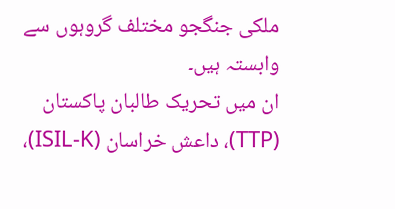ملکی جنگجو مختلف گروہوں سے وابستہ ہیں۔
ان میں تحریک طالبان پاکستان (TTP)، داعش خراسان (ISIL-K)،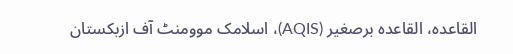القاعدہ، القاعدہ برصغیر (AQIS)، اسلامک موومنٹ آف ازبکستان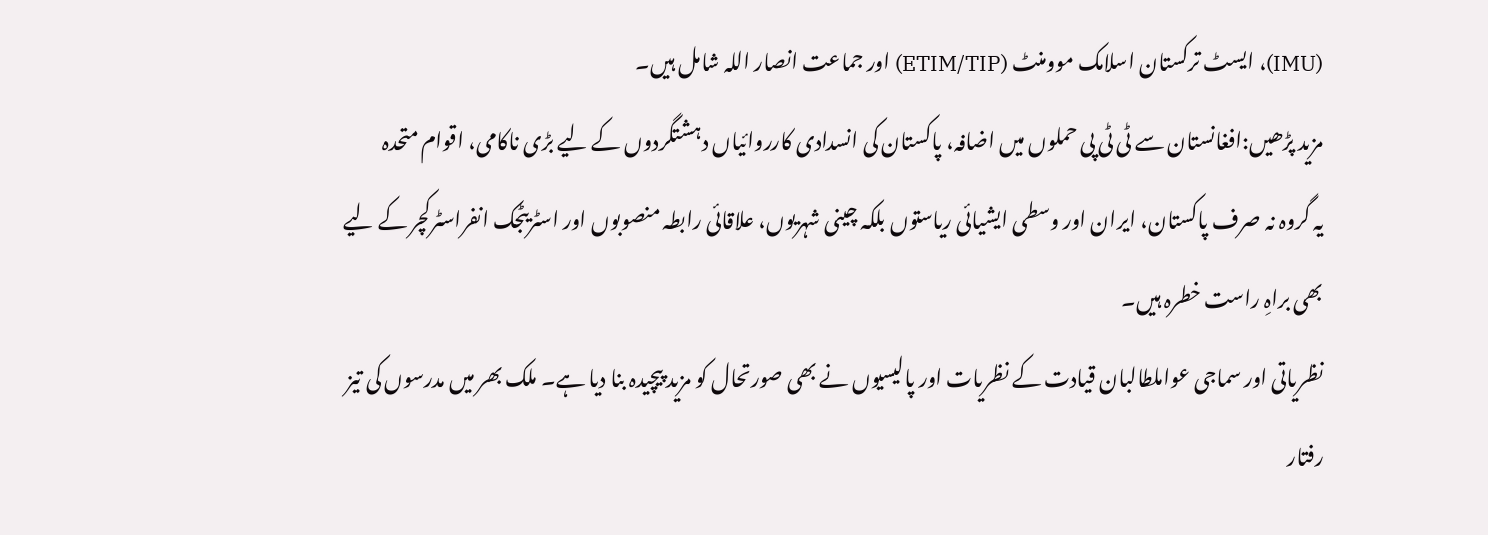(IMU)، ایسٹ ترکستان اسلامک موومنٹ (ETIM/TIP) اور جماعت انصار اللہ شامل ہیں۔
مزید پڑھیں:افغانستان سے ٹی ٹی پی حملوں میں اضافہ، پاکستان کی انسدادی کارروائیاں دہشتگردوں کے لیے بڑی ناکامی، اقوام متحدہ
یہ گروہ نہ صرف پاکستان، ایران اور وسطی ایشیائی ریاستوں بلکہ چینی شہریوں، علاقائی رابطہ منصوبوں اور اسٹریٹجک انفراسٹرکچر کے لیے بھی براہِ راست خطرہ ہیں۔
نظریاتی اور سماجی عواملطالبان قیادت کے نظریات اور پالیسیوں نے بھی صورتحال کو مزید پیچیدہ بنا دیا ہے۔ ملک بھر میں مدرسوں کی تیز رفتار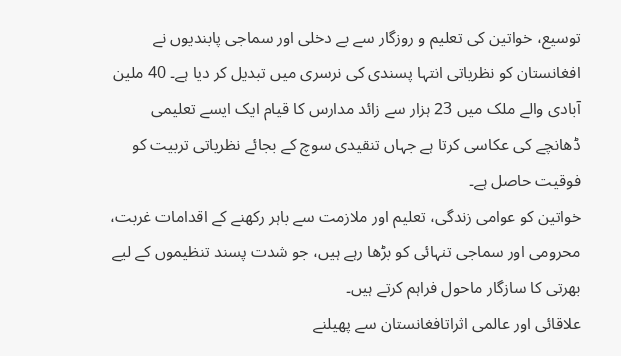توسیع، خواتین کی تعلیم و روزگار سے بے دخلی اور سماجی پابندیوں نے افغانستان کو نظریاتی انتہا پسندی کی نرسری میں تبدیل کر دیا ہے۔ 40 ملین آبادی والے ملک میں 23 ہزار سے زائد مدارس کا قیام ایک ایسے تعلیمی ڈھانچے کی عکاسی کرتا ہے جہاں تنقیدی سوچ کے بجائے نظریاتی تربیت کو فوقیت حاصل ہے۔
خواتین کو عوامی زندگی، تعلیم اور ملازمت سے باہر رکھنے کے اقدامات غربت، محرومی اور سماجی تنہائی کو بڑھا رہے ہیں، جو شدت پسند تنظیموں کے لیے بھرتی کا سازگار ماحول فراہم کرتے ہیں۔
علاقائی اور عالمی اثراتافغانستان سے پھیلنے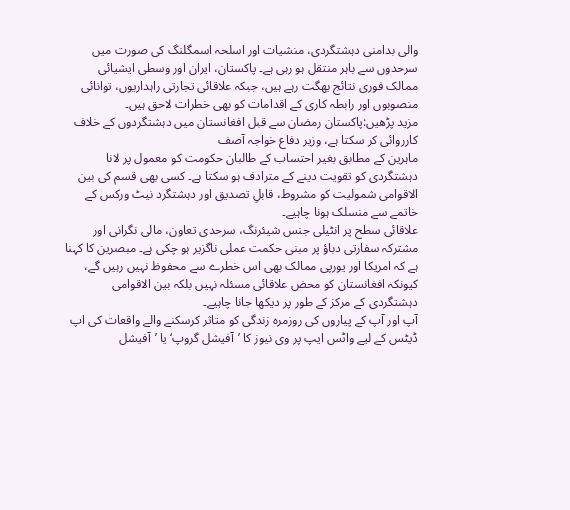والی بدامنی دہشتگردی، منشیات اور اسلحہ اسمگلنگ کی صورت میں سرحدوں سے باہر منتقل ہو رہی ہے۔ پاکستان، ایران اور وسطی ایشیائی ممالک فوری نتائج بھگت رہے ہیں، جبکہ علاقائی تجارتی راہداریوں، توانائی منصوبوں اور رابطہ کاری کے اقدامات کو بھی خطرات لاحق ہیں۔
مزید پڑھیں:پاکستان رمضان سے قبل افغانستان میں دہشتگردوں کے خلاف کارروائی کر سکتا ہے، وزیر دفاع خواجہ آصف
ماہرین کے مطابق بغیر احتساب کے طالبان حکومت کو معمول پر لانا دہشتگردی کو تقویت دینے کے مترادف ہو سکتا ہے۔ کسی بھی قسم کی بین الاقوامی شمولیت کو مشروط، قابلِ تصدیق اور دہشتگرد نیٹ ورکس کے خاتمے سے منسلک ہونا چاہیے۔
علاقائی سطح پر انٹیلی جنس شیئرنگ، سرحدی تعاون، مالی نگرانی اور مشترکہ سفارتی دباؤ پر مبنی حکمت عملی ناگزیر ہو چکی ہے۔ مبصرین کا کہنا ہے کہ امریکا اور یورپی ممالک بھی اس خطرے سے محفوظ نہیں رہیں گے، کیونکہ افغانستان کو محض علاقائی مسئلہ نہیں بلکہ بین الاقوامی دہشتگردی کے مرکز کے طور پر دیکھا جانا چاہیے۔
آپ اور آپ کے پیاروں کی روزمرہ زندگی کو متاثر کرسکنے والے واقعات کی اپ ڈیٹس کے لیے واٹس ایپ پر وی نیوز کا ’آفیشل گروپ‘ یا ’آفیشل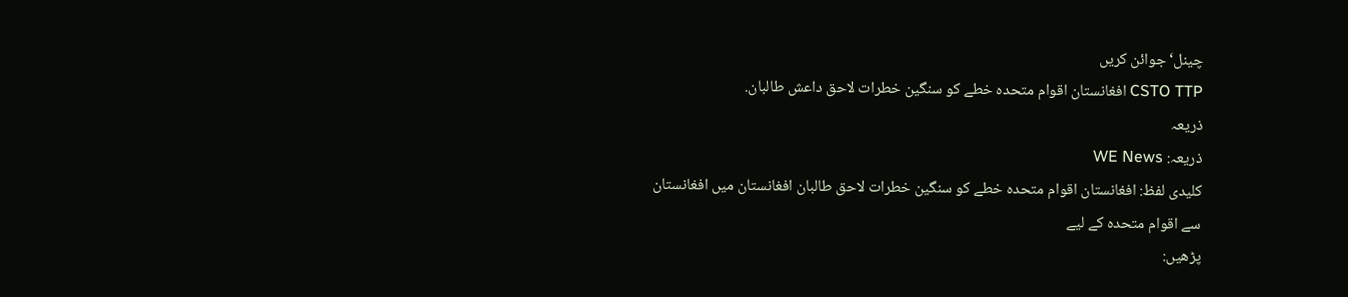چینل‘ جوائن کریں
CSTO TTP افغانستان اقوام متحدہ خطے کو سنگین خطرات لاحق داعش طالبان.
ذریعہ
ذریعہ: WE News
کلیدی لفظ: افغانستان اقوام متحدہ خطے کو سنگین خطرات لاحق طالبان افغانستان میں افغانستان سے اقوام متحدہ کے لیے
پڑھیں: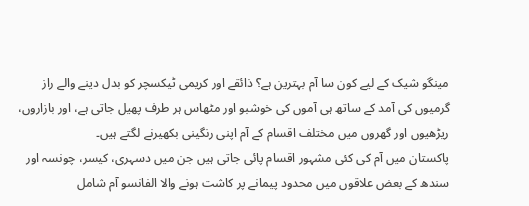مینگو شیک کے لیے کون سا آم بہترین ہے؟ ذائقے اور کریمی ٹیکسچر کو بدل دینے والے راز
گرمیوں کی آمد کے ساتھ ہی آموں کی خوشبو اور مٹھاس ہر طرف پھیل جاتی ہے، اور بازاروں، ریڑھیوں اور گھروں میں مختلف اقسام کے آم اپنی رنگینی بکھیرنے لگتے ہیں۔
پاکستان میں آم کی کئی مشہور اقسام پائی جاتی ہیں جن میں دسہری، کیسر، چونسہ اور سندھ کے بعض علاقوں میں محدود پیمانے پر کاشت ہونے والا الفانسو آم شامل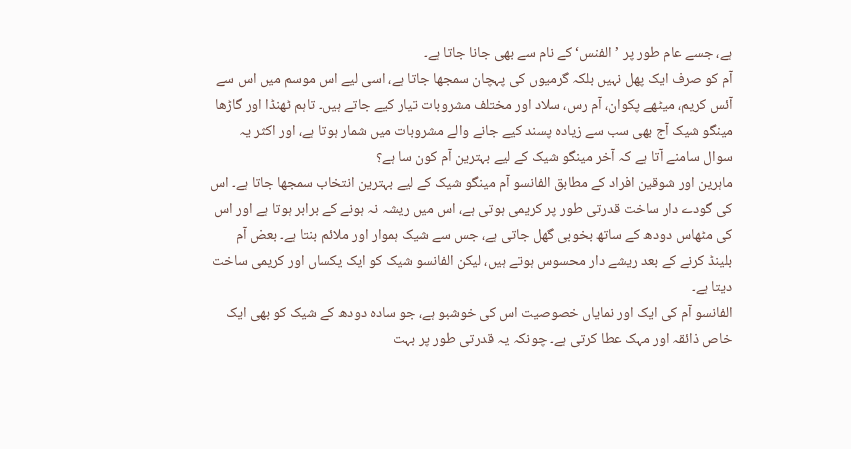ہے، جسے عام طور پر ’الفنس‘ کے نام سے بھی جانا جاتا ہے۔
آم کو صرف ایک پھل نہیں بلکہ گرمیوں کی پہچان سمجھا جاتا ہے، اسی لیے اس موسم میں اس سے آئس کریم، میٹھے پکوان، آم رس، سلاد اور مختلف مشروبات تیار کیے جاتے ہیں۔ تاہم ٹھنڈا اور گاڑھا مینگو شیک آج بھی سب سے زیادہ پسند کیے جانے والے مشروبات میں شمار ہوتا ہے، اور اکثر یہ سوال سامنے آتا ہے کہ آخر مینگو شیک کے لیے بہترین آم کون سا ہے؟
ماہرین اور شوقین افراد کے مطابق الفانسو آم مینگو شیک کے لیے بہترین انتخاب سمجھا جاتا ہے۔ اس کی گودے دار ساخت قدرتی طور پر کریمی ہوتی ہے، اس میں ریشہ نہ ہونے کے برابر ہوتا ہے اور اس کی مٹھاس دودھ کے ساتھ بخوبی گھل جاتی ہے، جس سے شیک ہموار اور ملائم بنتا ہے۔ بعض آم بلینڈ کرنے کے بعد ریشے دار محسوس ہوتے ہیں، لیکن الفانسو شیک کو ایک یکساں اور کریمی ساخت دیتا ہے۔
الفانسو آم کی ایک اور نمایاں خصوصیت اس کی خوشبو ہے، جو سادہ دودھ کے شیک کو بھی ایک خاص ذائقہ اور مہک عطا کرتی ہے۔ چونکہ یہ قدرتی طور پر بہت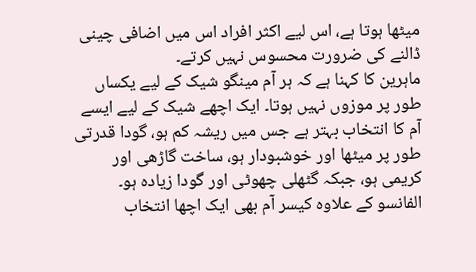میٹھا ہوتا ہے، اس لیے اکثر افراد اس میں اضافی چینی ڈالنے کی ضرورت محسوس نہیں کرتے۔
ماہرین کا کہنا ہے کہ ہر آم مینگو شیک کے لیے یکساں طور پر موزوں نہیں ہوتا۔ ایک اچھے شیک کے لیے ایسے آم کا انتخاب بہتر ہے جس میں ریشہ کم ہو، گودا قدرتی طور پر میٹھا اور خوشبودار ہو، ساخت گاڑھی اور کریمی ہو، جبکہ گٹھلی چھوٹی اور گودا زیادہ ہو۔
الفانسو کے علاوہ کیسر آم بھی ایک اچھا انتخاب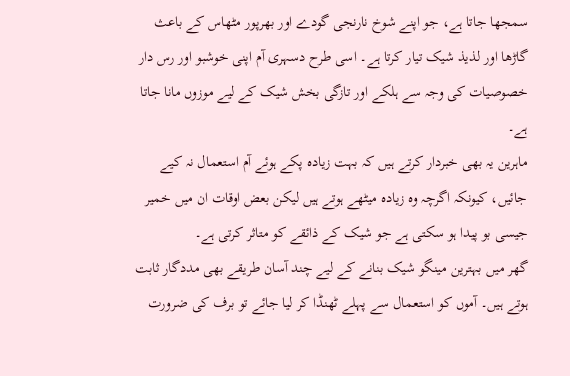سمجھا جاتا ہے، جو اپنے شوخ نارنجی گودے اور بھرپور مٹھاس کے باعث گاڑھا اور لذیذ شیک تیار کرتا ہے۔ اسی طرح دسہری آم اپنی خوشبو اور رس دار خصوصیات کی وجہ سے ہلکے اور تازگی بخش شیک کے لیے موزوں مانا جاتا ہے۔
ماہرین یہ بھی خبردار کرتے ہیں کہ بہت زیادہ پکے ہوئے آم استعمال نہ کیے جائیں، کیونکہ اگرچہ وہ زیادہ میٹھے ہوتے ہیں لیکن بعض اوقات ان میں خمیر جیسی بو پیدا ہو سکتی ہے جو شیک کے ذائقے کو متاثر کرتی ہے۔
گھر میں بہترین مینگو شیک بنانے کے لیے چند آسان طریقے بھی مددگار ثابت ہوتے ہیں۔ آموں کو استعمال سے پہلے ٹھنڈا کر لیا جائے تو برف کی ضرورت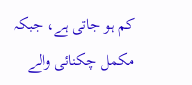کم ہو جاتی ہے، جبکہ مکمل چکنائی والے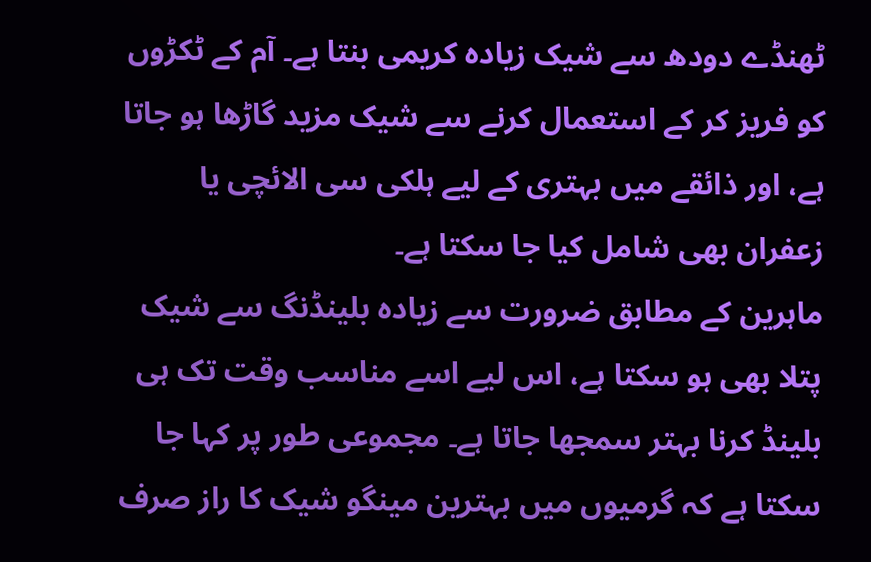ٹھنڈے دودھ سے شیک زیادہ کریمی بنتا ہے۔ آم کے ٹکڑوں کو فریز کر کے استعمال کرنے سے شیک مزید گاڑھا ہو جاتا ہے، اور ذائقے میں بہتری کے لیے ہلکی سی الائچی یا زعفران بھی شامل کیا جا سکتا ہے۔
ماہرین کے مطابق ضرورت سے زیادہ بلینڈنگ سے شیک پتلا بھی ہو سکتا ہے، اس لیے اسے مناسب وقت تک ہی بلینڈ کرنا بہتر سمجھا جاتا ہے۔ مجموعی طور پر کہا جا سکتا ہے کہ گرمیوں میں بہترین مینگو شیک کا راز صرف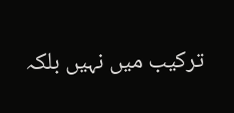ترکیب میں نہیں بلکہ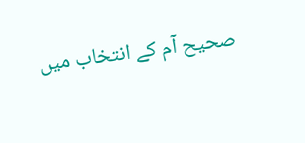صحیح آم کے انتخاب میں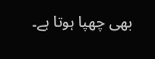بھی چھپا ہوتا ہے۔